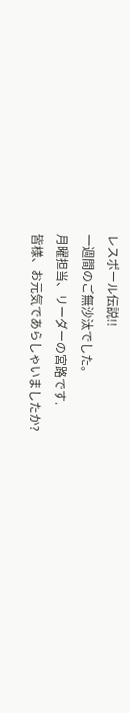レスポール伝説!!
一週間のご無沙汰でした。
月曜担当、リーダーの宮路です.
皆様、お元気であらしゃいましたか?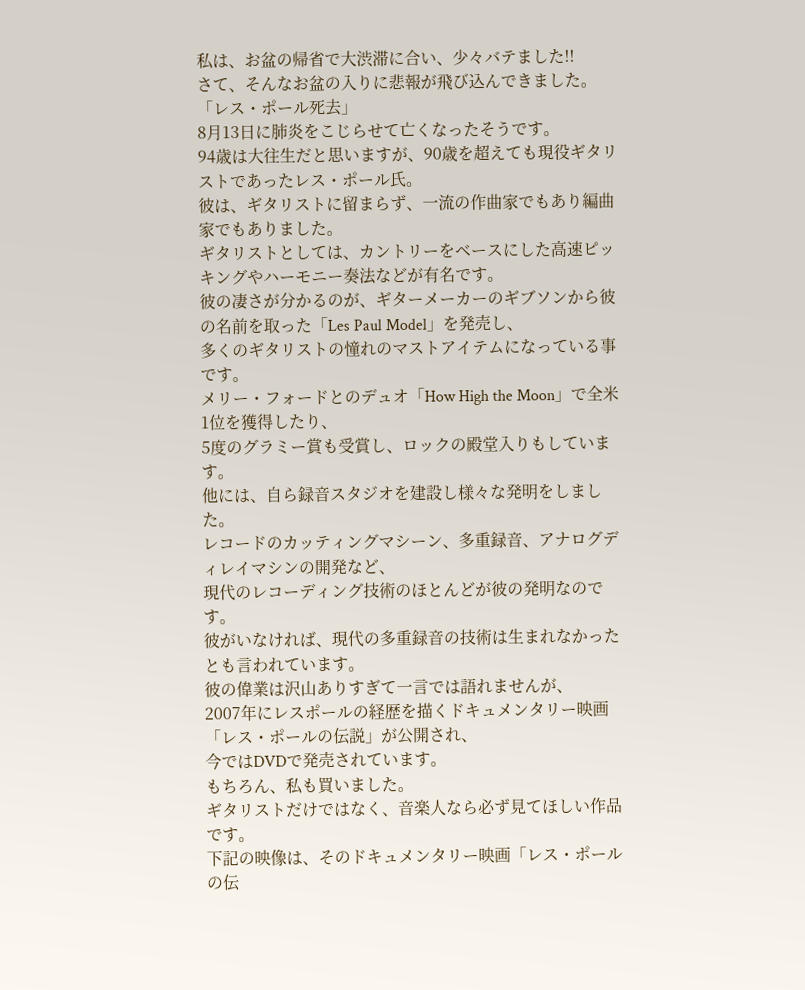私は、お盆の帰省で大渋滞に合い、少々バテました!!
さて、そんなお盆の入りに悲報が飛び込んできました。
「レス・ポール死去」
8月13日に肺炎をこじらせて亡くなったそうです。
94歳は大往生だと思いますが、90歳を超えても現役ギタリストであったレス・ポール氏。
彼は、ギタリストに留まらず、一流の作曲家でもあり編曲家でもありました。
ギタリストとしては、カントリーをベースにした高速ピッキングやハーモニー奏法などが有名です。
彼の凄さが分かるのが、ギターメーカーのギブソンから彼の名前を取った「Les Paul Model」を発売し、
多くのギタリストの憧れのマストアイテムになっている事です。
メリー・フォードとのデュオ「How High the Moon」で全米1位を獲得したり、
5度のグラミー賞も受賞し、ロックの殿堂入りもしています。
他には、自ら録音スタジオを建設し様々な発明をしました。
レコードのカッティングマシーン、多重録音、アナログディレイマシンの開発など、
現代のレコーディング技術のほとんどが彼の発明なのです。
彼がいなければ、現代の多重録音の技術は生まれなかったとも言われています。
彼の偉業は沢山ありすぎて一言では語れませんが、
2007年にレスポールの経歴を描くドキュメンタリー映画「レス・ポールの伝説」が公開され、
今ではDVDで発売されています。
もちろん、私も買いました。
ギタリストだけではなく、音楽人なら必ず見てほしい作品です。
下記の映像は、そのドキュメンタリー映画「レス・ポールの伝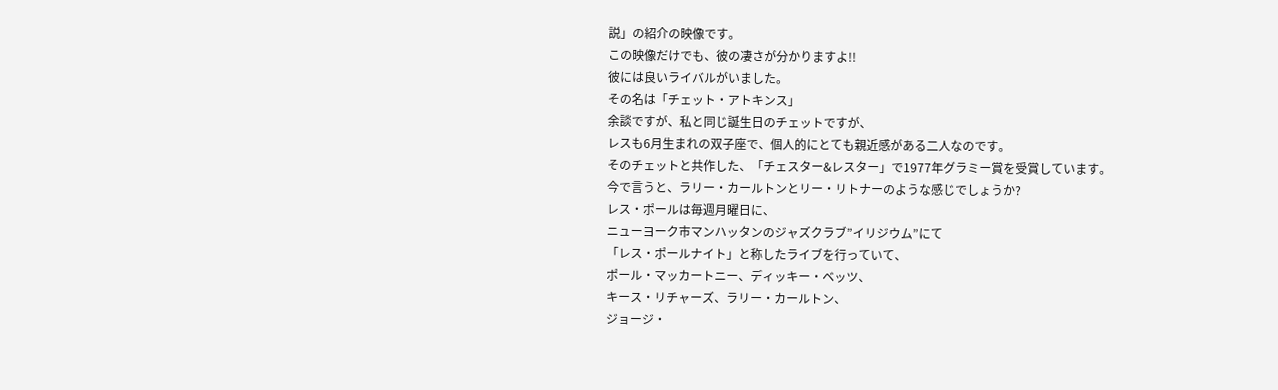説」の紹介の映像です。
この映像だけでも、彼の凄さが分かりますよ!!
彼には良いライバルがいました。
その名は「チェット・アトキンス」
余談ですが、私と同じ誕生日のチェットですが、
レスも6月生まれの双子座で、個人的にとても親近感がある二人なのです。
そのチェットと共作した、「チェスター&レスター」で1977年グラミー賞を受賞しています。
今で言うと、ラリー・カールトンとリー・リトナーのような感じでしょうか?
レス・ポールは毎週月曜日に、
ニューヨーク市マンハッタンのジャズクラブ”イリジウム”にて
「レス・ポールナイト」と称したライブを行っていて、
ポール・マッカートニー、ディッキー・ベッツ、
キース・リチャーズ、ラリー・カールトン、
ジョージ・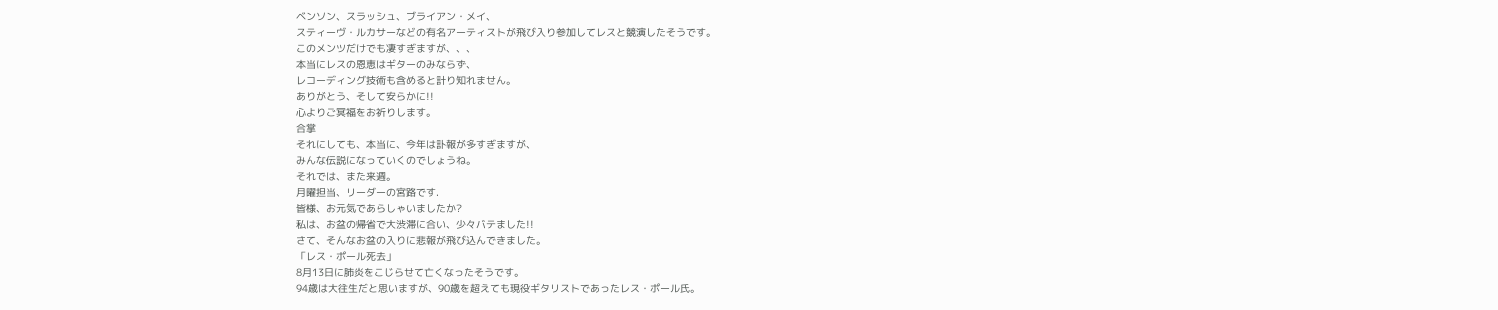ベンソン、スラッシュ、ブライアン・メイ、
スティーヴ・ルカサーなどの有名アーティストが飛び入り参加してレスと競演したそうです。
このメンツだけでも凄すぎますが、、、
本当にレスの恩恵はギターのみならず、
レコーディング技術も含めると計り知れません。
ありがとう、そして安らかに!!
心よりご冥福をお祈りします。
合掌
それにしても、本当に、今年は訃報が多すぎますが、
みんな伝説になっていくのでしょうね。
それでは、また来週。
月曜担当、リーダーの宮路です.
皆様、お元気であらしゃいましたか?
私は、お盆の帰省で大渋滞に合い、少々バテました!!
さて、そんなお盆の入りに悲報が飛び込んできました。
「レス・ポール死去」
8月13日に肺炎をこじらせて亡くなったそうです。
94歳は大往生だと思いますが、90歳を超えても現役ギタリストであったレス・ポール氏。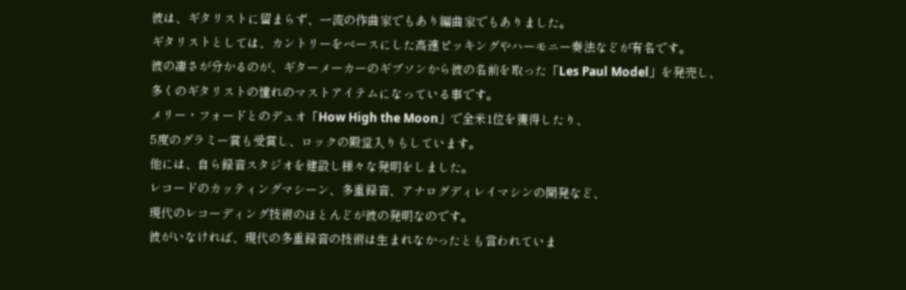彼は、ギタリストに留まらず、一流の作曲家でもあり編曲家でもありました。
ギタリストとしては、カントリーをベースにした高速ピッキングやハーモニー奏法などが有名です。
彼の凄さが分かるのが、ギターメーカーのギブソンから彼の名前を取った「Les Paul Model」を発売し、
多くのギタリストの憧れのマストアイテムになっている事です。
メリー・フォードとのデュオ「How High the Moon」で全米1位を獲得したり、
5度のグラミー賞も受賞し、ロックの殿堂入りもしています。
他には、自ら録音スタジオを建設し様々な発明をしました。
レコードのカッティングマシーン、多重録音、アナログディレイマシンの開発など、
現代のレコーディング技術のほとんどが彼の発明なのです。
彼がいなければ、現代の多重録音の技術は生まれなかったとも言われていま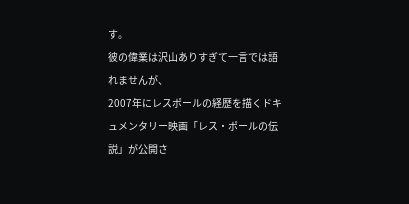す。
彼の偉業は沢山ありすぎて一言では語れませんが、
2007年にレスポールの経歴を描くドキュメンタリー映画「レス・ポールの伝説」が公開さ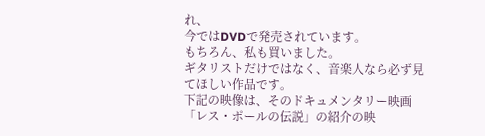れ、
今ではDVDで発売されています。
もちろん、私も買いました。
ギタリストだけではなく、音楽人なら必ず見てほしい作品です。
下記の映像は、そのドキュメンタリー映画「レス・ポールの伝説」の紹介の映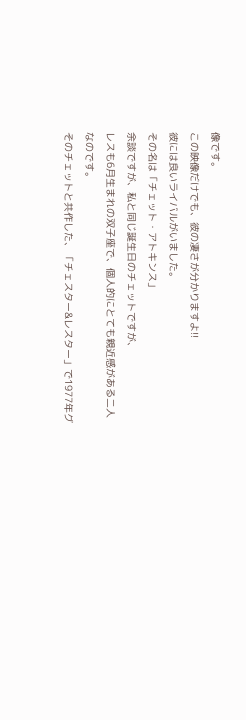像です。
この映像だけでも、彼の凄さが分かりますよ!!
彼には良いライバルがいました。
その名は「チェット・アトキンス」
余談ですが、私と同じ誕生日のチェットですが、
レスも6月生まれの双子座で、個人的にとても親近感がある二人なのです。
そのチェットと共作した、「チェスター&レスター」で1977年グ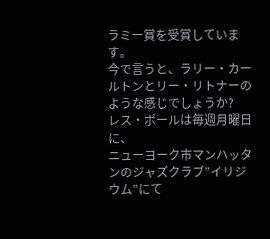ラミー賞を受賞しています。
今で言うと、ラリー・カールトンとリー・リトナーのような感じでしょうか?
レス・ポールは毎週月曜日に、
ニューヨーク市マンハッタンのジャズクラブ”イリジウム”にて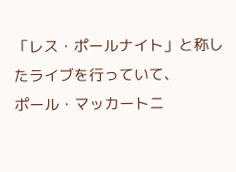「レス・ポールナイト」と称したライブを行っていて、
ポール・マッカートニ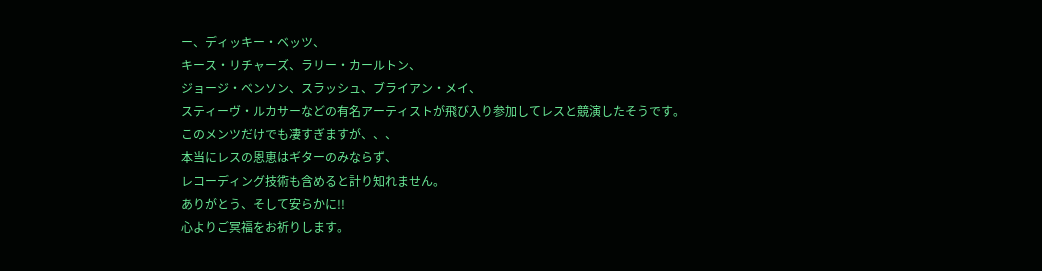ー、ディッキー・ベッツ、
キース・リチャーズ、ラリー・カールトン、
ジョージ・ベンソン、スラッシュ、ブライアン・メイ、
スティーヴ・ルカサーなどの有名アーティストが飛び入り参加してレスと競演したそうです。
このメンツだけでも凄すぎますが、、、
本当にレスの恩恵はギターのみならず、
レコーディング技術も含めると計り知れません。
ありがとう、そして安らかに!!
心よりご冥福をお祈りします。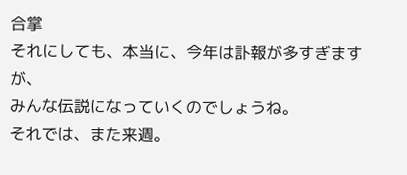合掌
それにしても、本当に、今年は訃報が多すぎますが、
みんな伝説になっていくのでしょうね。
それでは、また来週。